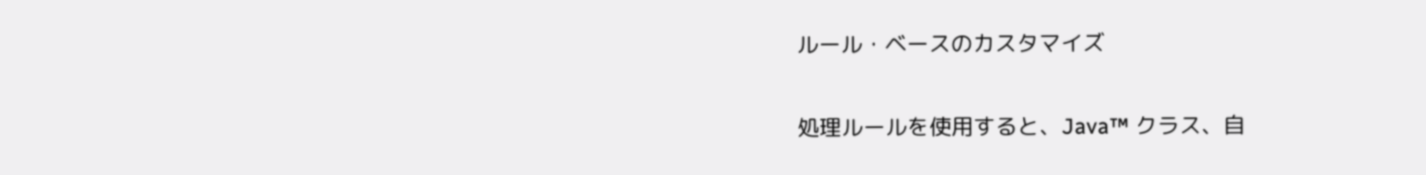ルール・ベースのカスタマイズ

処理ルールを使用すると、Java™ クラス、自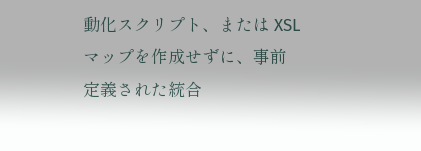動化スクリプト、または XSL マップを作成せずに、事前定義された統合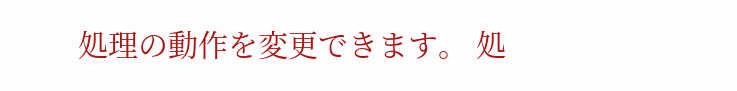処理の動作を変更できます。 処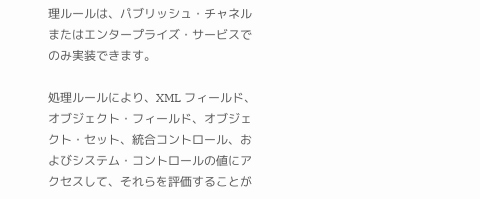理ルールは、パブリッシュ・チャネルまたはエンタープライズ・サービスでのみ実装できます。

処理ルールにより、XML フィールド、オブジェクト・フィールド、オブジェクト・セット、統合コントロール、およびシステム・コントロールの値にアクセスして、それらを評価することが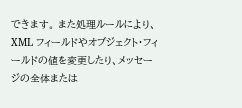できます。 また処理ルールにより、XML フィールドやオブジェクト・フィールドの値を変更したり、メッセージの全体または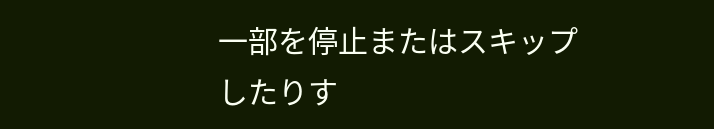一部を停止またはスキップしたりす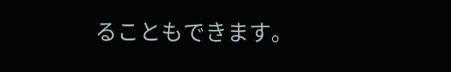ることもできます。